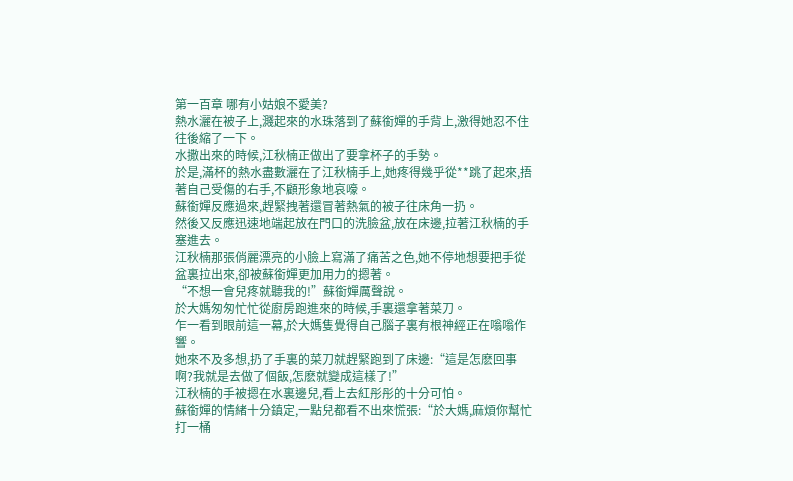第一百章 哪有小姑娘不愛美?
熱水灑在被子上,濺起來的水珠落到了蘇銜嬋的手背上,激得她忍不住往後縮了一下。
水撒出來的時候,江秋楠正做出了要拿杯子的手勢。
於是,滿杯的熱水盡數灑在了江秋楠手上,她疼得幾乎從**跳了起來,捂著自己受傷的右手,不顧形象地哀嚎。
蘇銜嬋反應過來,趕緊拽著還冒著熱氣的被子往床角一扔。
然後又反應迅速地端起放在門口的洗臉盆,放在床邊,拉著江秋楠的手塞進去。
江秋楠那張俏麗漂亮的小臉上寫滿了痛苦之色,她不停地想要把手從盆裏拉出來,卻被蘇銜嬋更加用力的摁著。
“不想一會兒疼就聽我的!”蘇銜嬋厲聲說。
於大媽匆匆忙忙從廚房跑進來的時候,手裏還拿著菜刀。
乍一看到眼前這一幕,於大媽隻覺得自己腦子裏有根神經正在嗡嗡作響。
她來不及多想,扔了手裏的菜刀就趕緊跑到了床邊:“這是怎麽回事啊?我就是去做了個飯,怎麽就變成這樣了!”
江秋楠的手被摁在水裏邊兒,看上去紅彤彤的十分可怕。
蘇銜嬋的情緒十分鎮定,一點兒都看不出來慌張:“於大媽,麻煩你幫忙打一桶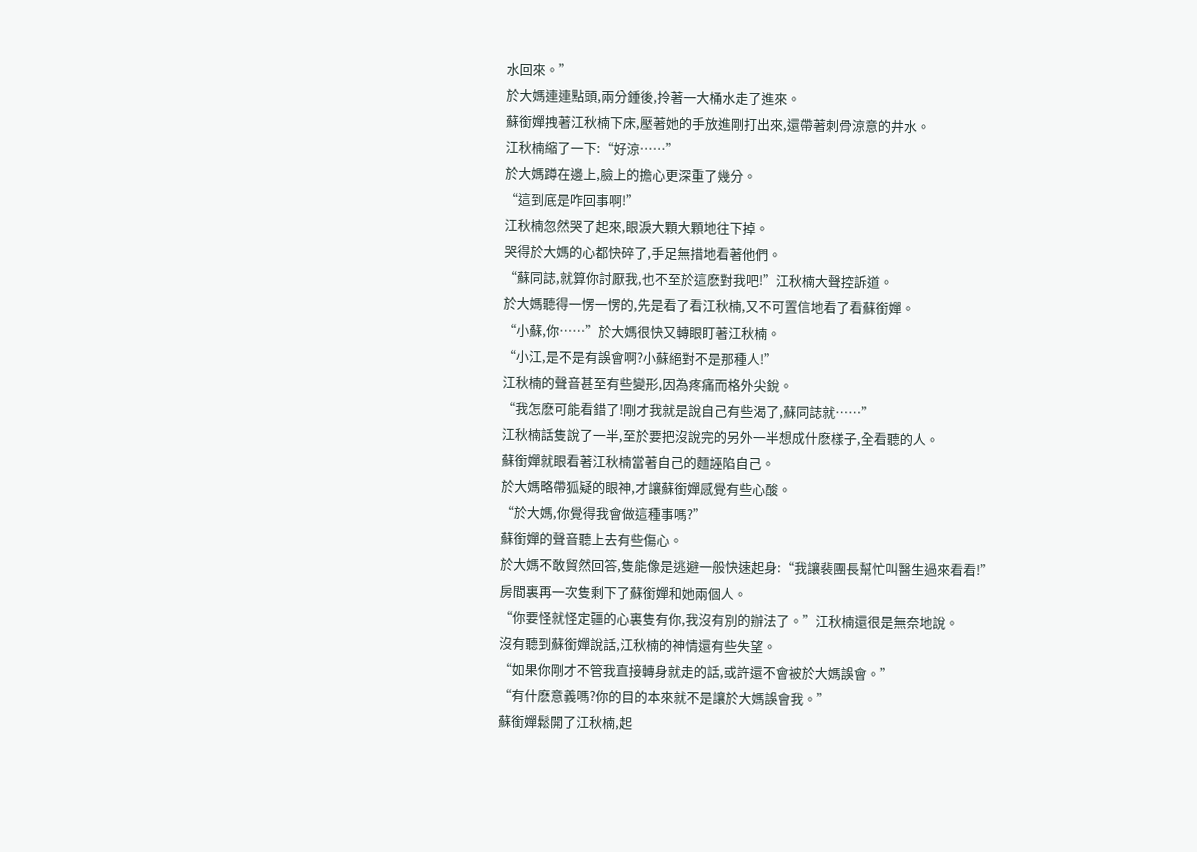水回來。”
於大媽連連點頭,兩分鍾後,拎著一大桶水走了進來。
蘇銜嬋拽著江秋楠下床,壓著她的手放進剛打出來,還帶著刺骨涼意的井水。
江秋楠縮了一下:“好涼……”
於大媽蹲在邊上,臉上的擔心更深重了幾分。
“這到底是咋回事啊!”
江秋楠忽然哭了起來,眼淚大顆大顆地往下掉。
哭得於大媽的心都快碎了,手足無措地看著他們。
“蘇同誌,就算你討厭我,也不至於這麽對我吧!”江秋楠大聲控訴道。
於大媽聽得一愣一愣的,先是看了看江秋楠,又不可置信地看了看蘇銜嬋。
“小蘇,你……”於大媽很快又轉眼盯著江秋楠。
“小江,是不是有誤會啊?小蘇絕對不是那種人!”
江秋楠的聲音甚至有些變形,因為疼痛而格外尖銳。
“我怎麽可能看錯了!剛才我就是說自己有些渴了,蘇同誌就……”
江秋楠話隻說了一半,至於要把沒說完的另外一半想成什麽樣子,全看聽的人。
蘇銜嬋就眼看著江秋楠當著自己的麵誣陷自己。
於大媽略帶狐疑的眼神,才讓蘇銜嬋感覺有些心酸。
“於大媽,你覺得我會做這種事嗎?”
蘇銜嬋的聲音聽上去有些傷心。
於大媽不敢貿然回答,隻能像是逃避一般快速起身:“我讓裴團長幫忙叫醫生過來看看!”
房間裏再一次隻剩下了蘇銜嬋和她兩個人。
“你要怪就怪定疆的心裏隻有你,我沒有別的辦法了。”江秋楠還很是無奈地說。
沒有聽到蘇銜嬋說話,江秋楠的神情還有些失望。
“如果你剛才不管我直接轉身就走的話,或許還不會被於大媽誤會。”
“有什麽意義嗎?你的目的本來就不是讓於大媽誤會我。”
蘇銜嬋鬆開了江秋楠,起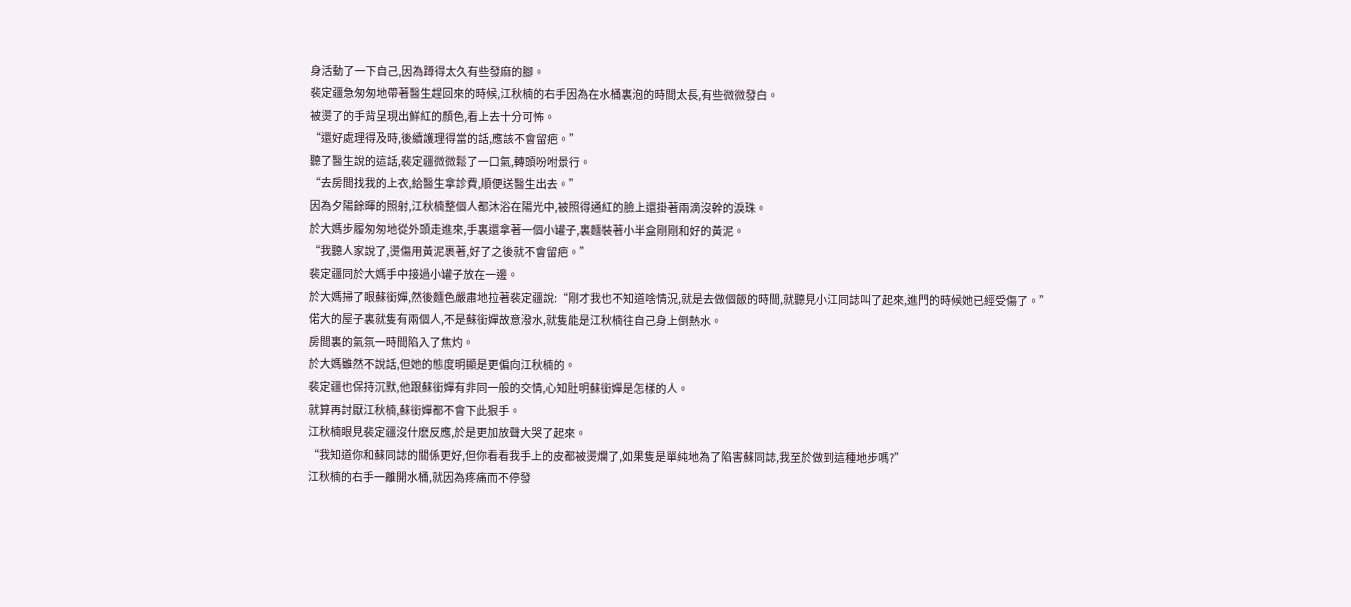身活動了一下自己,因為蹲得太久有些發麻的腳。
裴定疆急匆匆地帶著醫生趕回來的時候,江秋楠的右手因為在水桶裏泡的時間太長,有些微微發白。
被燙了的手背呈現出鮮紅的顏色,看上去十分可怖。
“還好處理得及時,後續護理得當的話,應該不會留疤。”
聽了醫生說的這話,裴定疆微微鬆了一口氣,轉頭吩咐景行。
“去房間找我的上衣,給醫生拿診費,順便送醫生出去。”
因為夕陽餘暉的照射,江秋楠整個人都沐浴在陽光中,被照得通紅的臉上還掛著兩滴沒幹的淚珠。
於大媽步履匆匆地從外頭走進來,手裏還拿著一個小罐子,裏麵裝著小半盒剛剛和好的黃泥。
“我聽人家說了,燙傷用黃泥裹著,好了之後就不會留疤。”
裴定疆同於大媽手中接過小罐子放在一邊。
於大媽掃了眼蘇銜嬋,然後麵色嚴肅地拉著裴定疆說:“剛才我也不知道啥情況,就是去做個飯的時間,就聽見小江同誌叫了起來,進門的時候她已經受傷了。”
偌大的屋子裏就隻有兩個人,不是蘇銜嬋故意潑水,就隻能是江秋楠往自己身上倒熱水。
房間裏的氣氛一時間陷入了焦灼。
於大媽雖然不說話,但她的態度明顯是更偏向江秋楠的。
裴定疆也保持沉默,他跟蘇銜嬋有非同一般的交情,心知肚明蘇銜嬋是怎樣的人。
就算再討厭江秋楠,蘇銜嬋都不會下此狠手。
江秋楠眼見裴定疆沒什麽反應,於是更加放聲大哭了起來。
“我知道你和蘇同誌的關係更好,但你看看我手上的皮都被燙爛了,如果隻是單純地為了陷害蘇同誌,我至於做到這種地步嗎?”
江秋楠的右手一離開水桶,就因為疼痛而不停發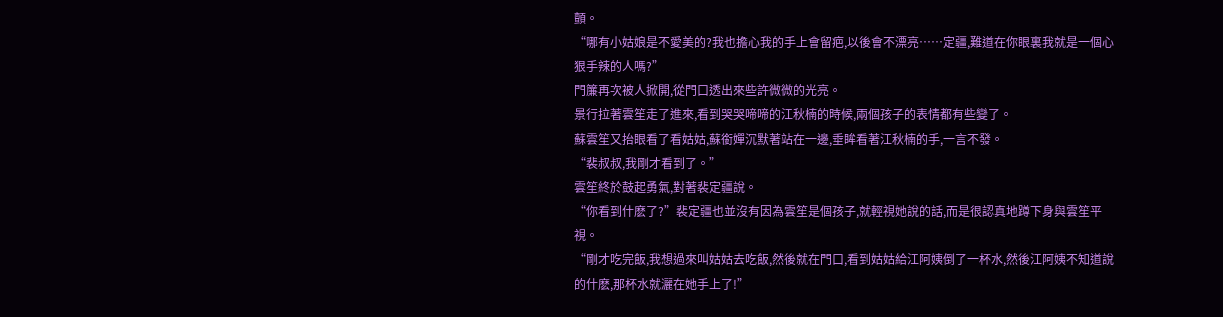顫。
“哪有小姑娘是不愛美的?我也擔心我的手上會留疤,以後會不漂亮……定疆,難道在你眼裏我就是一個心狠手辣的人嗎?”
門簾再次被人掀開,從門口透出來些許微微的光亮。
景行拉著雲笙走了進來,看到哭哭啼啼的江秋楠的時候,兩個孩子的表情都有些變了。
蘇雲笙又抬眼看了看姑姑,蘇銜嬋沉默著站在一邊,垂眸看著江秋楠的手,一言不發。
“裴叔叔,我剛才看到了。”
雲笙終於鼓起勇氣,對著裴定疆說。
“你看到什麽了?”裴定疆也並沒有因為雲笙是個孩子,就輕視她說的話,而是很認真地蹲下身與雲笙平視。
“剛才吃完飯,我想過來叫姑姑去吃飯,然後就在門口,看到姑姑給江阿姨倒了一杯水,然後江阿姨不知道說的什麽,那杯水就灑在她手上了!”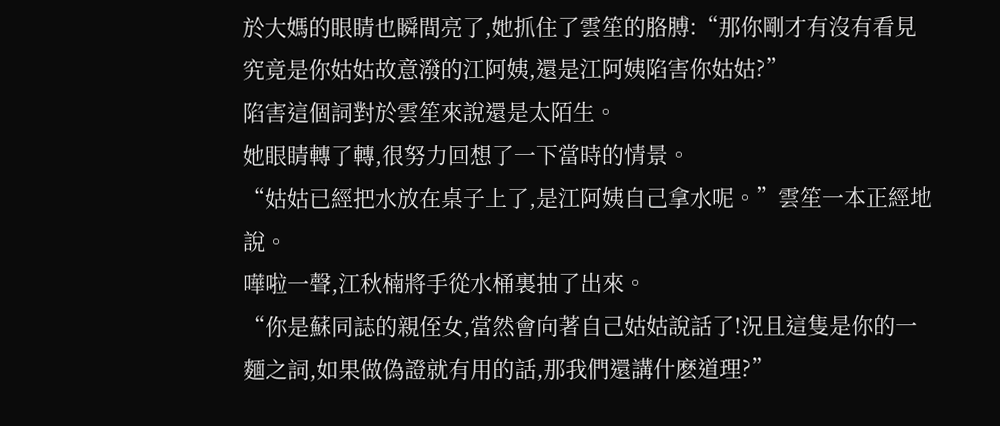於大媽的眼睛也瞬間亮了,她抓住了雲笙的胳膊:“那你剛才有沒有看見究竟是你姑姑故意潑的江阿姨,還是江阿姨陷害你姑姑?”
陷害這個詞對於雲笙來說還是太陌生。
她眼睛轉了轉,很努力回想了一下當時的情景。
“姑姑已經把水放在桌子上了,是江阿姨自己拿水呢。”雲笙一本正經地說。
嘩啦一聲,江秋楠將手從水桶裏抽了出來。
“你是蘇同誌的親侄女,當然會向著自己姑姑說話了!況且這隻是你的一麵之詞,如果做偽證就有用的話,那我們還講什麽道理?”